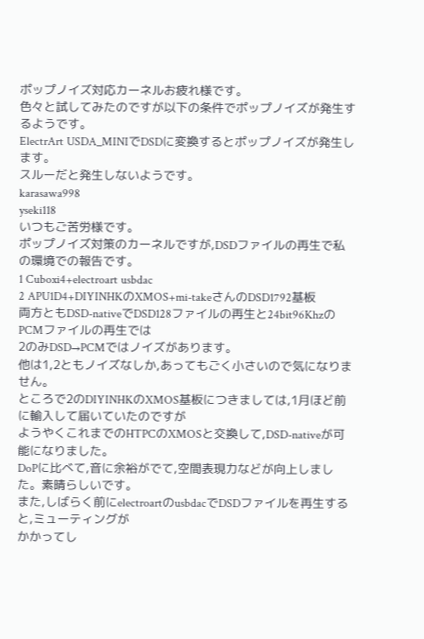ポップノイズ対応カーネルお疲れ様です。
色々と試してみたのですが以下の条件でポップノイズが発生するようです。
ElectrArt USDA_MINIでDSDに変換するとポップノイズが発生します。
スルーだと発生しないようです。
karasawa998
yseki118
いつもご苦労様です。
ポップノイズ対策のカーネルですが,DSDファイルの再生で私の環境での報告です。
1 Cuboxi4+electroart usbdac
2 APU1D4+DIYINHKのXMOS+mi-takeさんのDSD1792基板
両方ともDSD-nativeでDSD128ファイルの再生と24bit96KhzのPCMファイルの再生では
2のみDSD→PCMではノイズがあります。
他は1,2ともノイズなしか,あってもごく小さいので気になりません。
ところで2のDIYINHKのXMOS基板につきましては,1月ほど前に輸入して届いていたのですが
ようやくこれまでのHTPCのXMOSと交換して,DSD-nativeが可能になりました。
DoPに比べて,音に余裕がでて,空間表現力などが向上しました。素晴らしいです。
また,しばらく前にelectroartのusbdacでDSDファイルを再生すると,ミューティングが
かかってし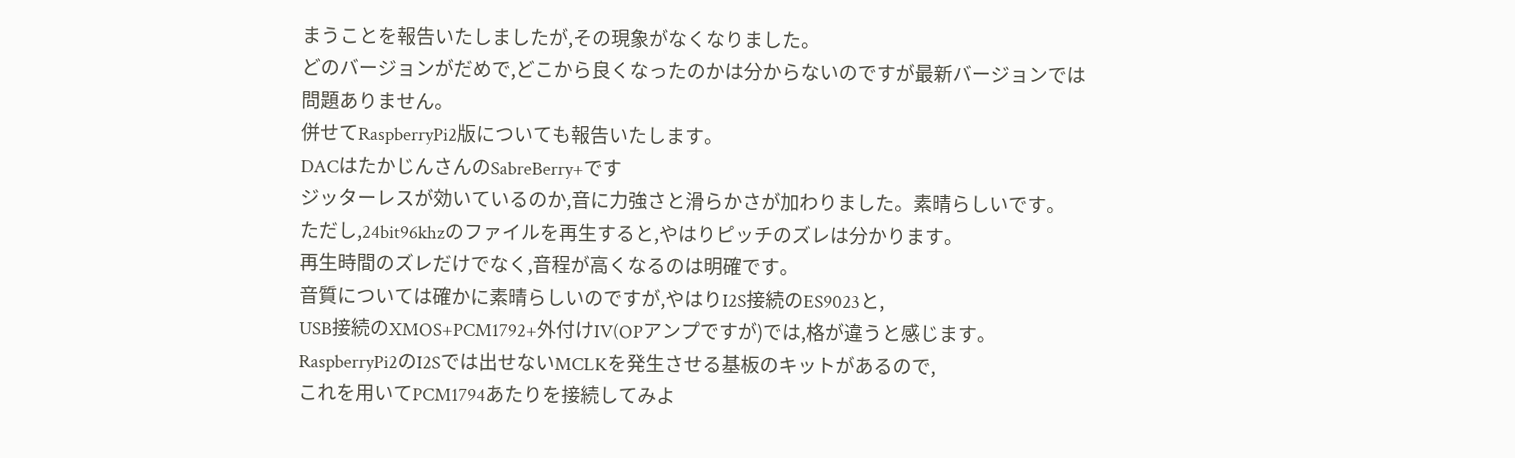まうことを報告いたしましたが,その現象がなくなりました。
どのバージョンがだめで,どこから良くなったのかは分からないのですが最新バージョンでは
問題ありません。
併せてRaspberryPi2版についても報告いたします。
DACはたかじんさんのSabreBerry+です
ジッターレスが効いているのか,音に力強さと滑らかさが加わりました。素晴らしいです。
ただし,24bit96khzのファイルを再生すると,やはりピッチのズレは分かります。
再生時間のズレだけでなく,音程が高くなるのは明確です。
音質については確かに素晴らしいのですが,やはりI2S接続のES9023と,
USB接続のXMOS+PCM1792+外付けIV(OPアンプですが)では,格が違うと感じます。
RaspberryPi2のI2Sでは出せないMCLKを発生させる基板のキットがあるので,
これを用いてPCM1794あたりを接続してみよ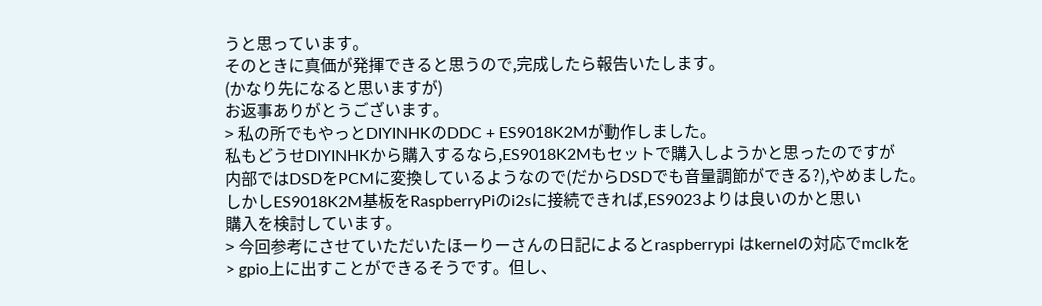うと思っています。
そのときに真価が発揮できると思うので,完成したら報告いたします。
(かなり先になると思いますが)
お返事ありがとうございます。
> 私の所でもやっとDIYINHKのDDC + ES9018K2Mが動作しました。
私もどうせDIYINHKから購入するなら,ES9018K2Mもセットで購入しようかと思ったのですが
内部ではDSDをPCMに変換しているようなので(だからDSDでも音量調節ができる?),やめました。
しかしES9018K2M基板をRaspberryPiのi2sに接続できれば,ES9023よりは良いのかと思い
購入を検討しています。
> 今回参考にさせていただいたほーりーさんの日記によるとraspberrypi はkernelの対応でmclkを
> gpio上に出すことができるそうです。但し、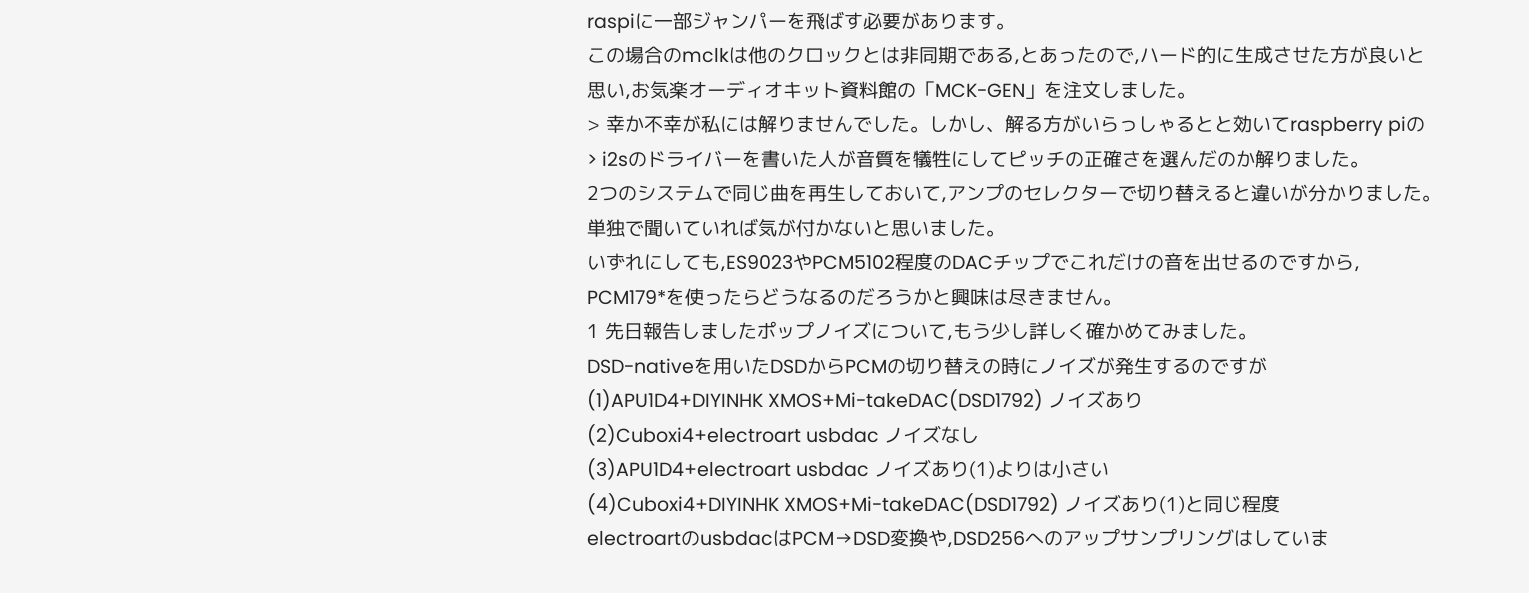raspiに一部ジャンパーを飛ばす必要があります。
この場合のmclkは他のクロックとは非同期である,とあったので,ハード的に生成させた方が良いと
思い,お気楽オーディオキット資料館の「MCK-GEN」を注文しました。
> 幸か不幸が私には解りませんでした。しかし、解る方がいらっしゃるとと効いてraspberry piの
> i2sのドライバーを書いた人が音質を犠牲にしてピッチの正確さを選んだのか解りました。
2つのシステムで同じ曲を再生しておいて,アンプのセレクターで切り替えると違いが分かりました。
単独で聞いていれば気が付かないと思いました。
いずれにしても,ES9023やPCM5102程度のDACチップでこれだけの音を出せるのですから,
PCM179*を使ったらどうなるのだろうかと興味は尽きません。
1 先日報告しましたポップノイズについて,もう少し詳しく確かめてみました。
DSD-nativeを用いたDSDからPCMの切り替えの時にノイズが発生するのですが
(1)APU1D4+DIYINHK XMOS+Mi-takeDAC(DSD1792) ノイズあり
(2)Cuboxi4+electroart usbdac ノイズなし
(3)APU1D4+electroart usbdac ノイズあり(1)よりは小さい
(4)Cuboxi4+DIYINHK XMOS+Mi-takeDAC(DSD1792) ノイズあり(1)と同じ程度
electroartのusbdacはPCM→DSD変換や,DSD256へのアップサンプリングはしていま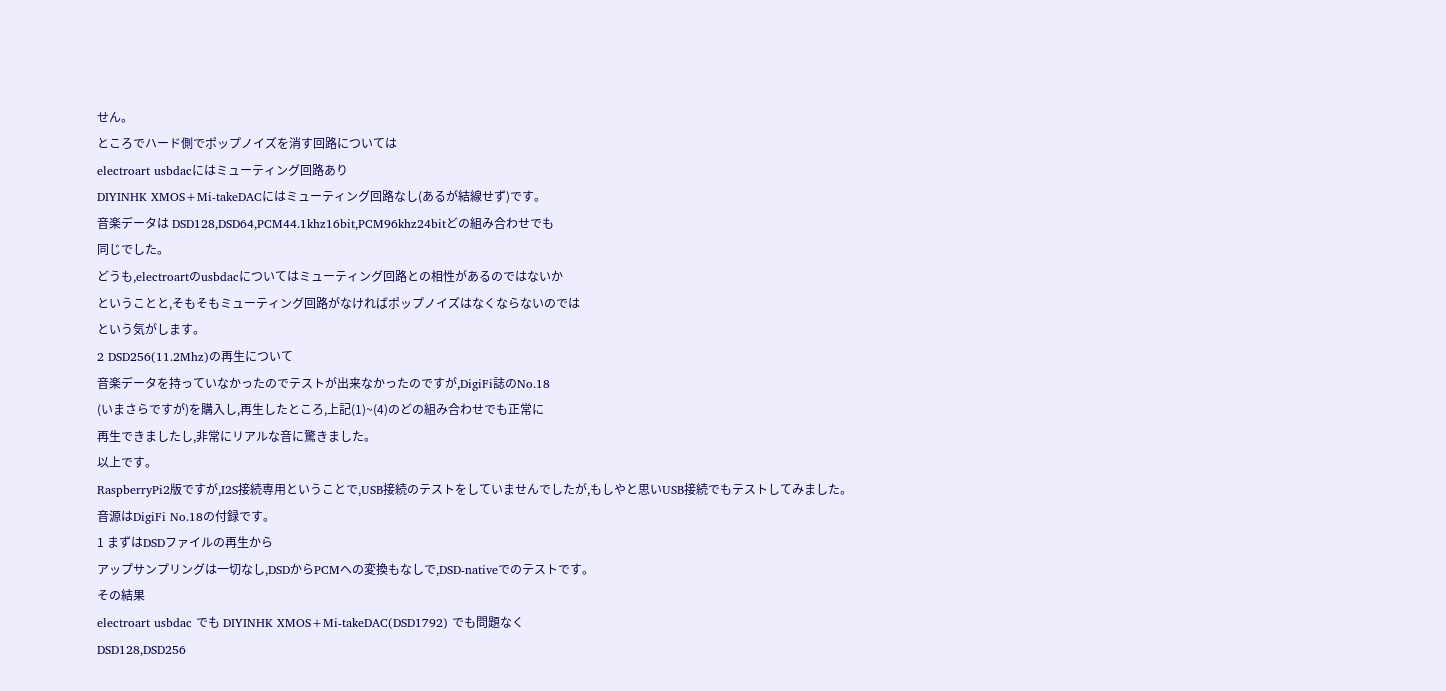せん。
ところでハード側でポップノイズを消す回路については
electroart usbdacにはミューティング回路あり
DIYINHK XMOS+Mi-takeDACにはミューティング回路なし(あるが結線せず)です。
音楽データは DSD128,DSD64,PCM44.1khz16bit,PCM96khz24bitどの組み合わせでも
同じでした。
どうも,electroartのusbdacについてはミューティング回路との相性があるのではないか
ということと,そもそもミューティング回路がなければポップノイズはなくならないのでは
という気がします。
2 DSD256(11.2Mhz)の再生について
音楽データを持っていなかったのでテストが出来なかったのですが,DigiFi誌のNo.18
(いまさらですが)を購入し,再生したところ,上記(1)~(4)のどの組み合わせでも正常に
再生できましたし,非常にリアルな音に驚きました。
以上です。
RaspberryPi2版ですが,I2S接続専用ということで,USB接続のテストをしていませんでしたが,もしやと思いUSB接続でもテストしてみました。音源はDigiFi No.18の付録です。
1 まずはDSDファイルの再生から
アップサンプリングは一切なし,DSDからPCMへの変換もなしで,DSD-nativeでのテストです。
その結果
electroart usbdac でも DIYINHK XMOS+Mi-takeDAC(DSD1792) でも問題なく
DSD128,DSD256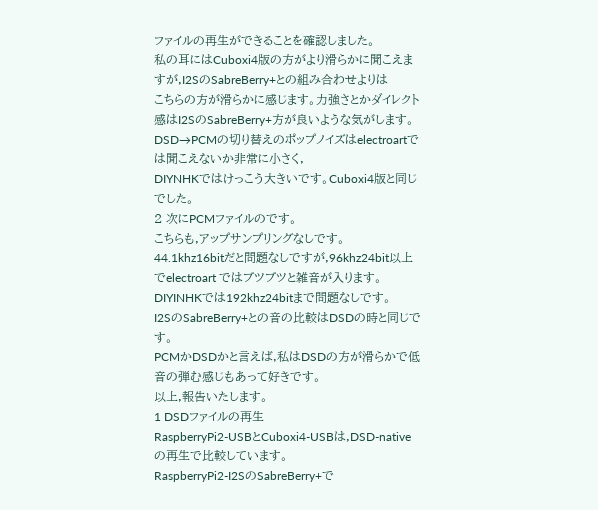ファイルの再生ができることを確認しました。
私の耳にはCuboxi4版の方がより滑らかに聞こえますが,I2SのSabreBerry+との組み合わせよりは
こちらの方が滑らかに感じます。力強さとかダイレクト感はI2SのSabreBerry+方が良いような気がします。
DSD→PCMの切り替えのポップノイズはelectroartでは聞こえないか非常に小さく,
DIYNHKではけっこう大きいです。Cuboxi4版と同じでした。
2 次にPCMファイルのです。
こちらも,アップサンプリングなしです。
44.1khz16bitだと問題なしですが,96khz24bit以上でelectroart ではブツブツと雑音が入ります。
DIYINHKでは192khz24bitまで問題なしです。
I2SのSabreBerry+との音の比較はDSDの時と同じです。
PCMかDSDかと言えば,私はDSDの方が滑らかで低音の弾む感じもあって好きです。
以上,報告いたします。
1 DSDファイルの再生
RaspberryPi2-USBとCuboxi4-USBは,DSD-nativeの再生で比較しています。
RaspberryPi2-I2SのSabreBerry+で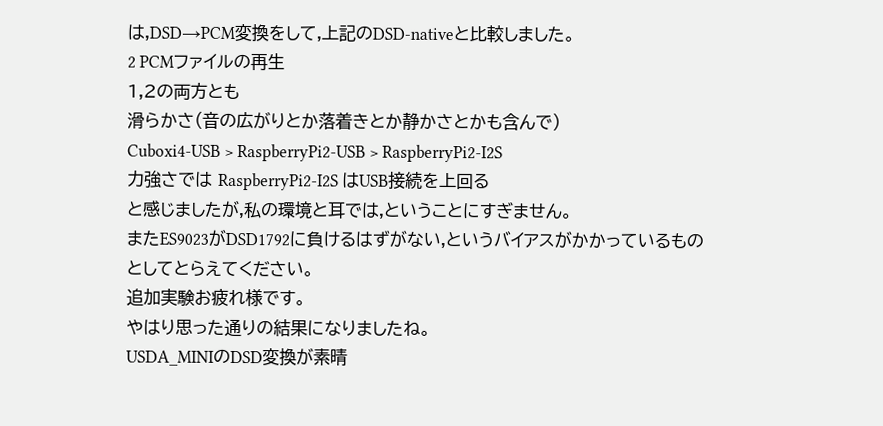は,DSD→PCM変換をして,上記のDSD-nativeと比較しました。
2 PCMファイルの再生
1,2の両方とも
滑らかさ(音の広がりとか落着きとか静かさとかも含んで)
Cuboxi4-USB > RaspberryPi2-USB > RaspberryPi2-I2S
力強さでは RaspberryPi2-I2S はUSB接続を上回る
と感じましたが,私の環境と耳では,ということにすぎません。
またES9023がDSD1792に負けるはずがない,というバイアスがかかっているものとしてとらえてください。
追加実験お疲れ様です。
やはり思った通りの結果になりましたね。
USDA_MINIのDSD変換が素晴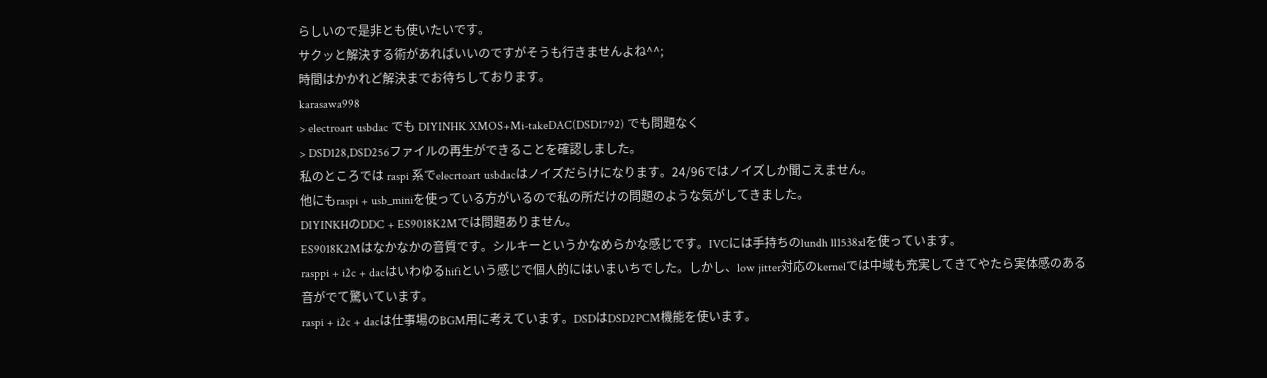らしいので是非とも使いたいです。
サクッと解決する術があればいいのですがそうも行きませんよね^^;
時間はかかれど解決までお待ちしております。
karasawa998
> electroart usbdac でも DIYINHK XMOS+Mi-takeDAC(DSD1792) でも問題なく
> DSD128,DSD256ファイルの再生ができることを確認しました。
私のところでは raspi 系でelecrtoart usbdacはノイズだらけになります。24/96ではノイズしか聞こえません。
他にもraspi + usb_miniを使っている方がいるので私の所だけの問題のような気がしてきました。
DIYINKHのDDC + ES9018K2Mでは問題ありません。
ES9018K2Mはなかなかの音質です。シルキーというかなめらかな感じです。IVCには手持ちのlundh ll1538xlを使っています。
rasppi + i2c + dacはいわゆるhifiという感じで個人的にはいまいちでした。しかし、low jitter対応のkernelでは中域も充実してきてやたら実体感のある音がでて驚いています。
raspi + i2c + dacは仕事場のBGM用に考えています。DSDはDSD2PCM機能を使います。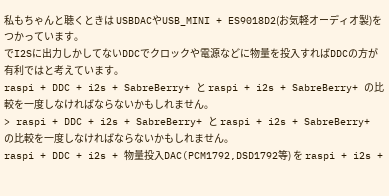私もちゃんと聴くときは USBDACやUSB_MINI + ES9018D2(お気軽オーディオ製)をつかっています。
でI2Sに出力しかしてないDDCでクロックや電源などに物量を投入すればDDCの方が有利ではと考えています。
raspi + DDC + i2s + SabreBerry+ と raspi + i2s + SabreBerry+ の比較を一度しなければならないかもしれません。
> raspi + DDC + i2s + SabreBerry+ と raspi + i2s + SabreBerry+ の比較を一度しなければならないかもしれません。
raspi + DDC + i2s + 物量投入DAC(PCM1792,DSD1792等) を raspi + i2s +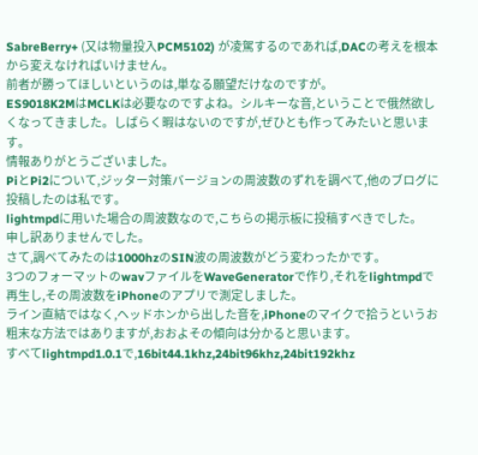SabreBerry+ (又は物量投入PCM5102) が凌駕するのであれば,DACの考えを根本から変えなければいけません。
前者が勝ってほしいというのは,単なる願望だけなのですが。
ES9018K2MはMCLKは必要なのですよね。シルキーな音,ということで俄然欲しくなってきました。しばらく暇はないのですが,ぜひとも作ってみたいと思います。
情報ありがとうございました。
PiとPi2について,ジッター対策バージョンの周波数のずれを調べて,他のブログに投稿したのは私です。
lightmpdに用いた場合の周波数なので,こちらの掲示板に投稿すべきでした。
申し訳ありませんでした。
さて,調べてみたのは1000hzのSIN波の周波数がどう変わったかです。
3つのフォーマットのwavファイルをWaveGeneratorで作り,それをlightmpdで再生し,その周波数をiPhoneのアプリで測定しました。
ライン直結ではなく,ヘッドホンから出した音を,iPhoneのマイクで拾うというお粗末な方法ではありますが,おおよその傾向は分かると思います。
すべてlightmpd1.0.1で,16bit44.1khz,24bit96khz,24bit192khz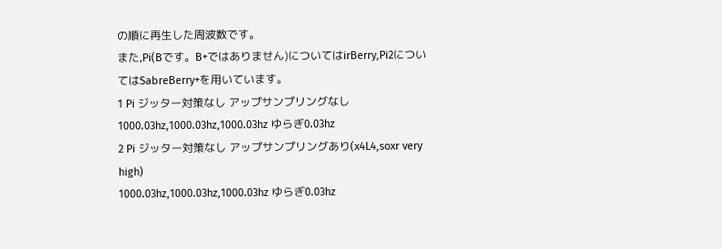の順に再生した周波数です。
また,Pi(Bです。B+ではありません)についてはirBerry,Pi2についてはSabreBerry+を用いています。
1 Pi ジッター対策なし アップサンプリングなし
1000.03hz,1000.03hz,1000.03hz ゆらぎ0.03hz
2 Pi ジッター対策なし アップサンプリングあり(x4L4,soxr very high)
1000.03hz,1000.03hz,1000.03hz ゆらぎ0.03hz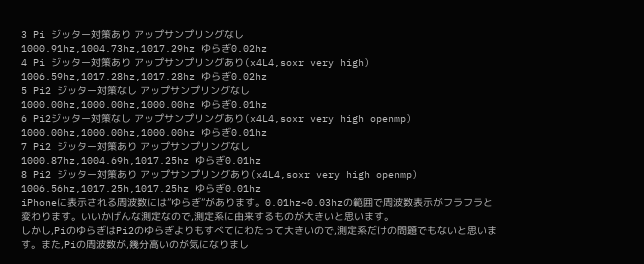3 Pi ジッター対策あり アップサンプリングなし
1000.91hz,1004.73hz,1017.29hz ゆらぎ0.02hz
4 Pi ジッター対策あり アップサンプリングあり(x4L4,soxr very high)
1006.59hz,1017.28hz,1017.28hz ゆらぎ0.02hz
5 Pi2 ジッター対策なし アップサンプリングなし
1000.00hz,1000.00hz,1000.00hz ゆらぎ0.01hz
6 Pi2ジッター対策なし アップサンプリングあり(x4L4,soxr very high openmp)
1000.00hz,1000.00hz,1000.00hz ゆらぎ0.01hz
7 Pi2 ジッター対策あり アップサンプリングなし
1000.87hz,1004.69h,1017.25hz ゆらぎ0.01hz
8 Pi2 ジッター対策あり アップサンプリングあり(x4L4,soxr very high openmp)
1006.56hz,1017.25h,1017.25hz ゆらぎ0.01hz
iPhoneに表示される周波数には”ゆらぎ”があります。0.01hz~0.03hzの範囲で周波数表示がフラフラと変わります。いいかげんな測定なので,測定系に由来するものが大きいと思います。
しかし,PiのゆらぎはPi2のゆらぎよりもすべてにわたって大きいので,測定系だけの問題でもないと思います。また,Piの周波数が,幾分高いのが気になりまし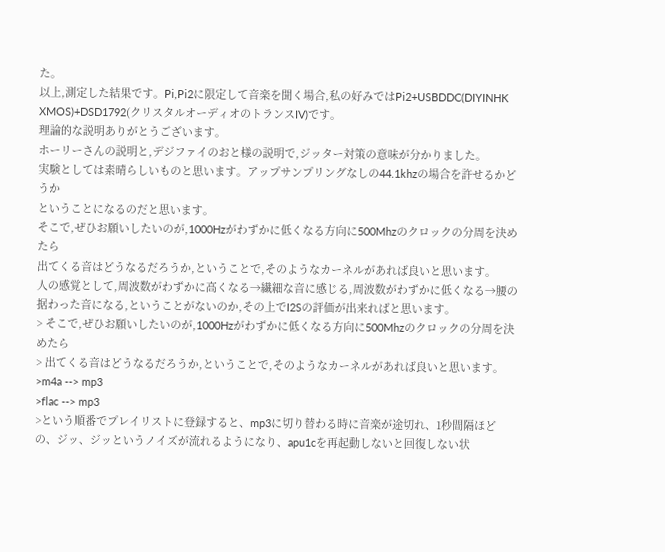た。
以上,測定した結果です。Pi,Pi2に限定して音楽を聞く場合,私の好みではPi2+USBDDC(DIYINHK XMOS)+DSD1792(クリスタルオーディオのトランスIV)です。
理論的な説明ありがとうございます。
ホーリーさんの説明と,デジファイのおと様の説明で,ジッター対策の意味が分かりました。
実験としては素晴らしいものと思います。アップサンプリングなしの44.1khzの場合を許せるかどうか
ということになるのだと思います。
そこで,ぜひお願いしたいのが,1000Hzがわずかに低くなる方向に500Mhzのクロックの分周を決めたら
出てくる音はどうなるだろうか,ということで,そのようなカーネルがあれば良いと思います。
人の感覚として,周波数がわずかに高くなる→繊細な音に感じる,周波数がわずかに低くなる→腰の据わった音になる,ということがないのか,その上でI2Sの評価が出来ればと思います。
> そこで,ぜひお願いしたいのが,1000Hzがわずかに低くなる方向に500Mhzのクロックの分周を決めたら
> 出てくる音はどうなるだろうか,ということで,そのようなカーネルがあれば良いと思います。
>m4a --> mp3
>flac --> mp3
>という順番でプレイリストに登録すると、mp3に切り替わる時に音楽が途切れ、1秒間隔ほどの、ジッ、ジッというノイズが流れるようになり、apu1cを再起動しないと回復しない状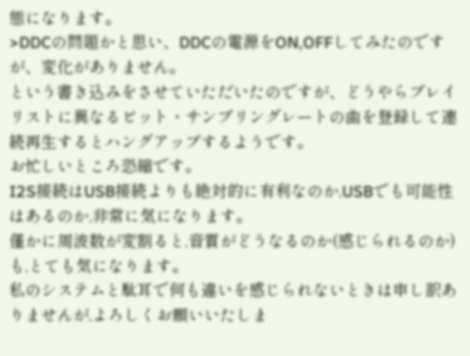態になります。
>DDCの問題かと思い、DDCの電源をON,OFFしてみたのですが、変化がありません。
という書き込みをさせていただいたのですが、どうやらプレイリストに異なるビット・サンプリングレートの曲を登録して連続再生するとハングアップするようです。
お忙しいところ恐縮です。
I2S接続はUSB接続よりも絶対的に有利なのか,USBでも可能性はあるのか,非常に気になります。
僅かに周波数が変割ると,音質がどうなるのか(感じられるのか)も,とても気になります。
私のシステムと駄耳で何も違いを感じられないときは申し訳ありませんが,よろしくお願いいたしま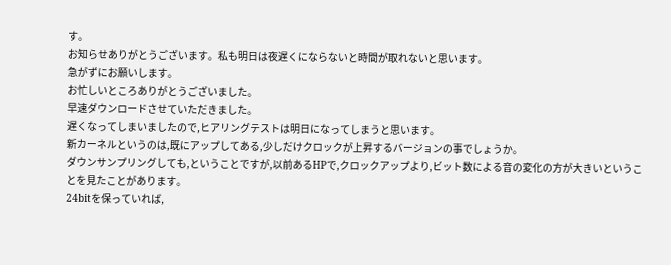す。
お知らせありがとうございます。私も明日は夜遅くにならないと時間が取れないと思います。
急がずにお願いします。
お忙しいところありがとうございました。
早速ダウンロードさせていただきました。
遅くなってしまいましたので,ヒアリングテストは明日になってしまうと思います。
新カーネルというのは,既にアップしてある,少しだけクロックが上昇するバージョンの事でしょうか。
ダウンサンプリングしても,ということですが,以前あるHPで,クロックアップより,ビット数による音の変化の方が大きいということを見たことがあります。
24bitを保っていれば,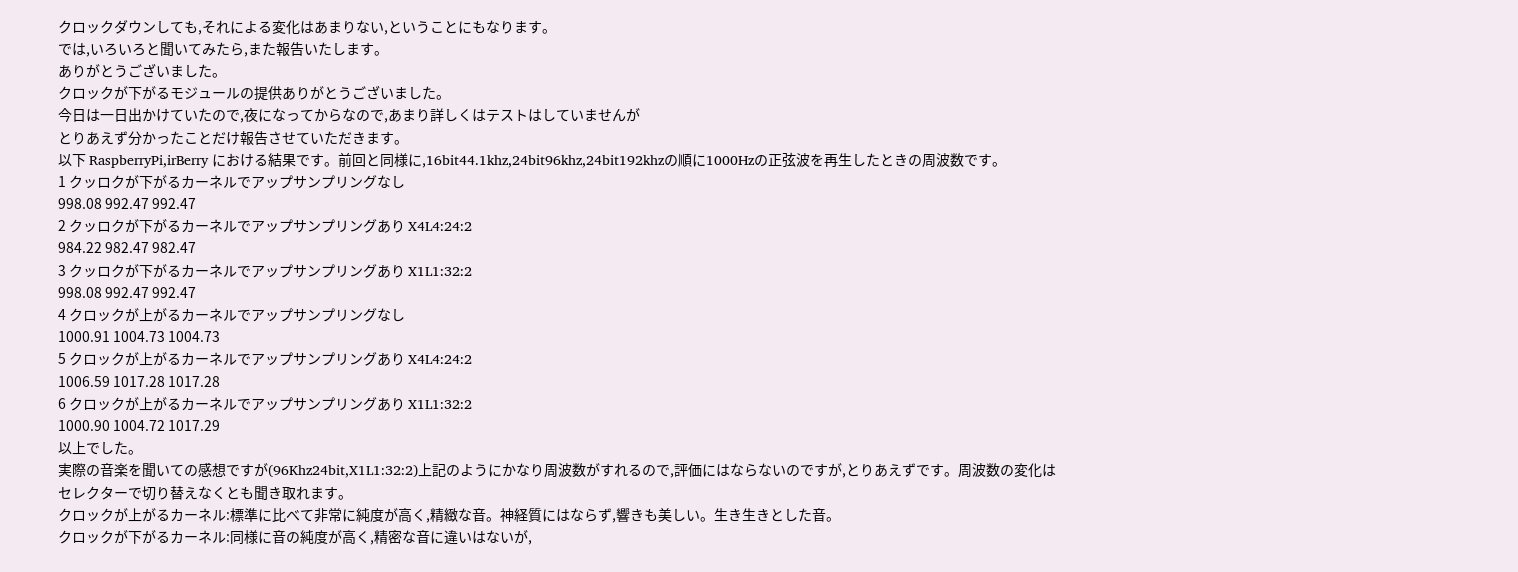クロックダウンしても,それによる変化はあまりない,ということにもなります。
では,いろいろと聞いてみたら,また報告いたします。
ありがとうございました。
クロックが下がるモジュールの提供ありがとうございました。
今日は一日出かけていたので,夜になってからなので,あまり詳しくはテストはしていませんが
とりあえず分かったことだけ報告させていただきます。
以下 RaspberryPi,irBerry における結果です。前回と同様に,16bit44.1khz,24bit96khz,24bit192khzの順に1000Hzの正弦波を再生したときの周波数です。
1 クッロクが下がるカーネルでアップサンプリングなし
998.08 992.47 992.47
2 クッロクが下がるカーネルでアップサンプリングあり X4L4:24:2
984.22 982.47 982.47
3 クッロクが下がるカーネルでアップサンプリングあり X1L1:32:2
998.08 992.47 992.47
4 クロックが上がるカーネルでアップサンプリングなし
1000.91 1004.73 1004.73
5 クロックが上がるカーネルでアップサンプリングあり X4L4:24:2
1006.59 1017.28 1017.28
6 クロックが上がるカーネルでアップサンプリングあり X1L1:32:2
1000.90 1004.72 1017.29
以上でした。
実際の音楽を聞いての感想ですが(96Khz24bit,X1L1:32:2)上記のようにかなり周波数がすれるので,評価にはならないのですが,とりあえずです。周波数の変化はセレクターで切り替えなくとも聞き取れます。
クロックが上がるカーネル:標準に比べて非常に純度が高く,精緻な音。神経質にはならず,響きも美しい。生き生きとした音。
クロックが下がるカーネル:同様に音の純度が高く,精密な音に違いはないが,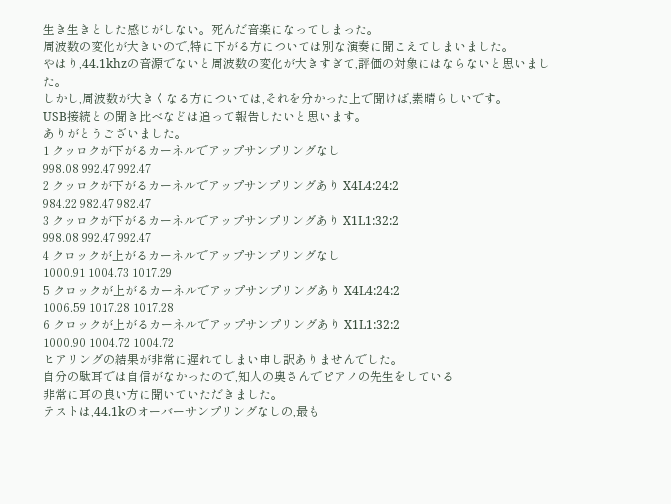生き生きとした感じがしない。死んだ音楽になってしまった。
周波数の変化が大きいので,特に下がる方については別な演奏に聞こえてしまいました。
やはり,44.1khzの音源でないと周波数の変化が大きすぎて,評価の対象にはならないと思いました。
しかし,周波数が大きくなる方については,それを分かった上で聞けば,素晴らしいです。
USB接続との聞き比べなどは追って報告したいと思います。
ありがとうございました。
1 クッロクが下がるカーネルでアップサンプリングなし
998.08 992.47 992.47
2 クッロクが下がるカーネルでアップサンプリングあり X4L4:24:2
984.22 982.47 982.47
3 クッロクが下がるカーネルでアップサンプリングあり X1L1:32:2
998.08 992.47 992.47
4 クロックが上がるカーネルでアップサンプリングなし
1000.91 1004.73 1017.29
5 クロックが上がるカーネルでアップサンプリングあり X4L4:24:2
1006.59 1017.28 1017.28
6 クロックが上がるカーネルでアップサンプリングあり X1L1:32:2
1000.90 1004.72 1004.72
ヒアリングの結果が非常に遅れてしまい申し訳ありませんでした。
自分の駄耳では自信がなかったので,知人の奥さんでピアノの先生をしている
非常に耳の良い方に聞いていただきました。
テストは,44.1kのオーバーサンプリングなしの,最も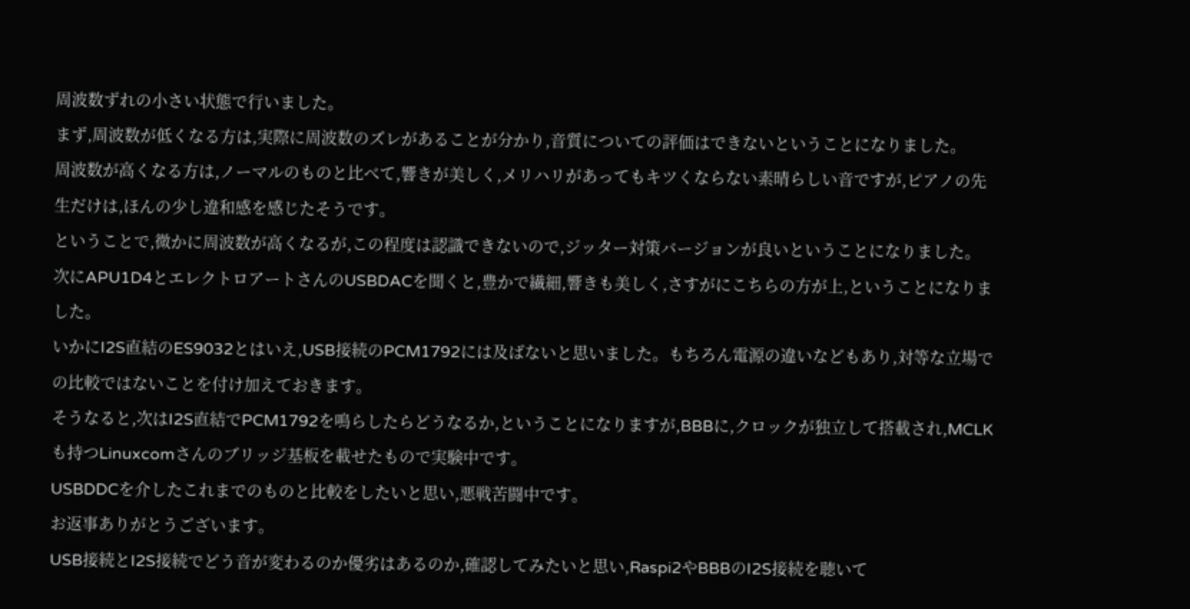周波数ずれの小さい状態で行いました。
まず,周波数が低くなる方は,実際に周波数のズレがあることが分かり,音質についての評価はできないということになりました。
周波数が高くなる方は,ノーマルのものと比べて,響きが美しく,メリハリがあってもキツくならない素晴らしい音ですが,ピアノの先生だけは,ほんの少し違和感を感じたそうです。
ということで,微かに周波数が高くなるが,この程度は認識できないので,ジッター対策バージョンが良いということになりました。
次にAPU1D4とエレクトロアートさんのUSBDACを聞くと,豊かで繊細,響きも美しく,さすがにこちらの方が上,ということになりました。
いかにI2S直結のES9032とはいえ,USB接続のPCM1792には及ばないと思いました。もちろん電源の違いなどもあり,対等な立場での比較ではないことを付け加えておきます。
そうなると,次はI2S直結でPCM1792を鳴らしたらどうなるか,ということになりますが,BBBに,クロックが独立して搭載され,MCLKも持つLinuxcomさんのブリッジ基板を載せたもので実験中です。
USBDDCを介したこれまでのものと比較をしたいと思い,悪戦苦闘中です。
お返事ありがとうございます。
USB接続とI2S接続でどう音が変わるのか優劣はあるのか,確認してみたいと思い,Raspi2やBBBのI2S接続を聴いて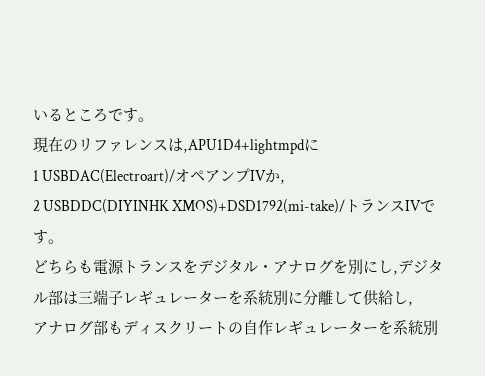いるところです。
現在のリファレンスは,APU1D4+lightmpdに
1 USBDAC(Electroart)/オペアンプIVか,
2 USBDDC(DIYINHK XMOS)+DSD1792(mi-take)/トランスIVです。
どちらも電源トランスをデジタル・アナログを別にし,デジタル部は三端子レギュレーターを系統別に分離して供給し,
アナログ部もディスクリートの自作レギュレーターを系統別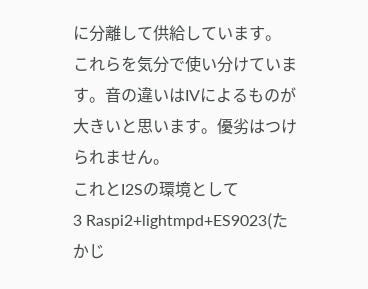に分離して供給しています。
これらを気分で使い分けています。音の違いはIVによるものが大きいと思います。優劣はつけられません。
これとI2Sの環境として
3 Raspi2+lightmpd+ES9023(たかじ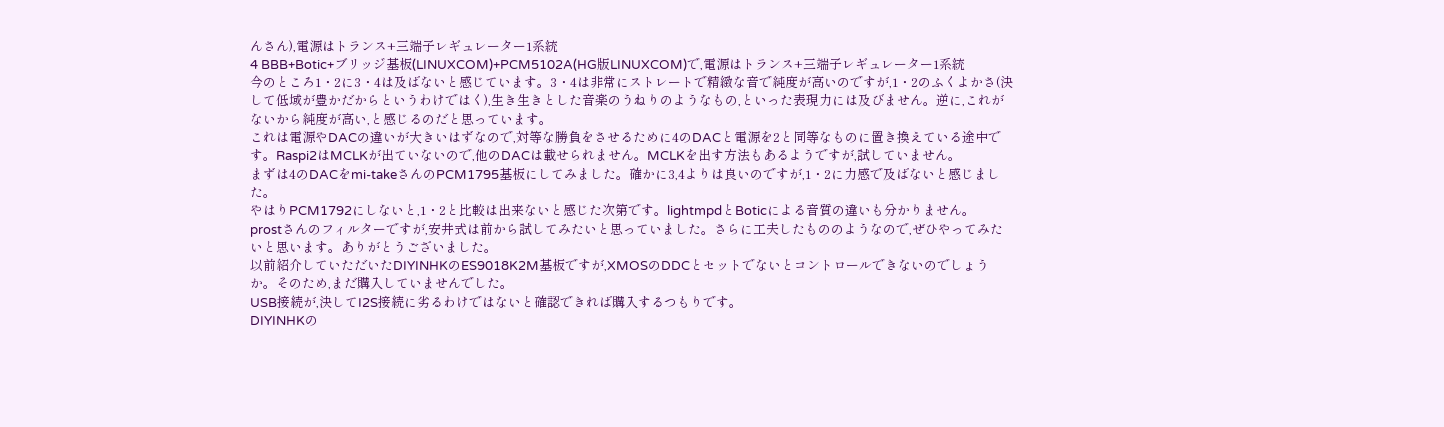んさん),電源はトランス+三端子レギュレーター1系統
4 BBB+Botic+ブリッジ基板(LINUXCOM)+PCM5102A(HG版LINUXCOM)で,電源はトランス+三端子レギュレーター1系統
今のところ1・2に3・4は及ばないと感じています。3・4は非常にストレートで精緻な音で純度が高いのですが,1・2のふくよかさ(決して低域が豊かだからというわけではく),生き生きとした音楽のうねりのようなもの,といった表現力には及びません。逆に,これがないから純度が高い,と感じるのだと思っています。
これは電源やDACの違いが大きいはずなので,対等な勝負をさせるために4のDACと電源を2と同等なものに置き換えている途中です。Raspi2はMCLKが出ていないので,他のDACは載せられません。MCLKを出す方法もあるようですが,試していません。
まずは4のDACをmi-takeさんのPCM1795基板にしてみました。確かに3,4よりは良いのですが,1・2に力感で及ばないと感じました。
やはりPCM1792にしないと,1・2と比較は出来ないと感じた次第です。lightmpdとBoticによる音質の違いも分かりません。
prostさんのフィルターですが,安井式は前から試してみたいと思っていました。さらに工夫したもののようなので,ぜひやってみたいと思います。ありがとうございました。
以前紹介していただいたDIYINHKのES9018K2M基板ですが,XMOSのDDCとセットでないとコントロールできないのでしょうか。そのため,まだ購入していませんでした。
USB接続が,決してI2S接続に劣るわけではないと確認できれば購入するつもりです。
DIYINHKの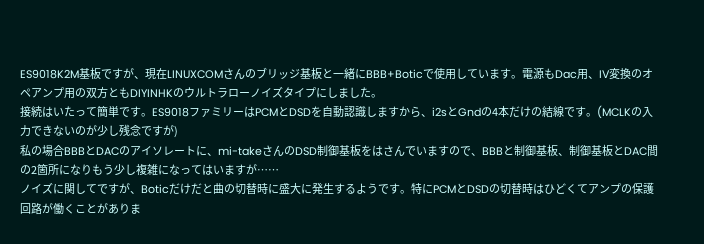ES9018K2M基板ですが、現在LINUXCOMさんのブリッジ基板と一緒にBBB+Boticで使用しています。電源もDac用、IV変換のオペアンプ用の双方ともDIYINHKのウルトラローノイズタイプにしました。
接続はいたって簡単です。ES9018ファミリーはPCMとDSDを自動認識しますから、i2sとGndの4本だけの結線です。(MCLKの入力できないのが少し残念ですが)
私の場合BBBとDACのアイソレートに、mi-takeさんのDSD制御基板をはさんでいますので、BBBと制御基板、制御基板とDAC間の2箇所になりもう少し複雑になってはいますが……
ノイズに関してですが、Boticだけだと曲の切替時に盛大に発生するようです。特にPCMとDSDの切替時はひどくてアンプの保護回路が働くことがありま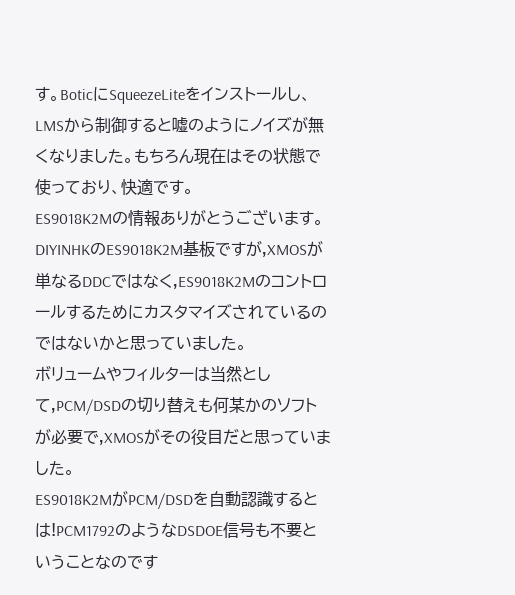す。BoticにSqueezeLiteをインストールし、LMSから制御すると嘘のようにノイズが無くなりました。もちろん現在はその状態で使っており、快適です。
ES9018K2Mの情報ありがとうございます。
DIYINHKのES9018K2M基板ですが,XMOSが単なるDDCではなく,ES9018K2Mのコントロールするためにカスタマイズされているのではないかと思っていました。
ボリュームやフィルターは当然として,PCM/DSDの切り替えも何某かのソフトが必要で,XMOSがその役目だと思っていました。
ES9018K2MがPCM/DSDを自動認識するとは!PCM1792のようなDSDOE信号も不要ということなのです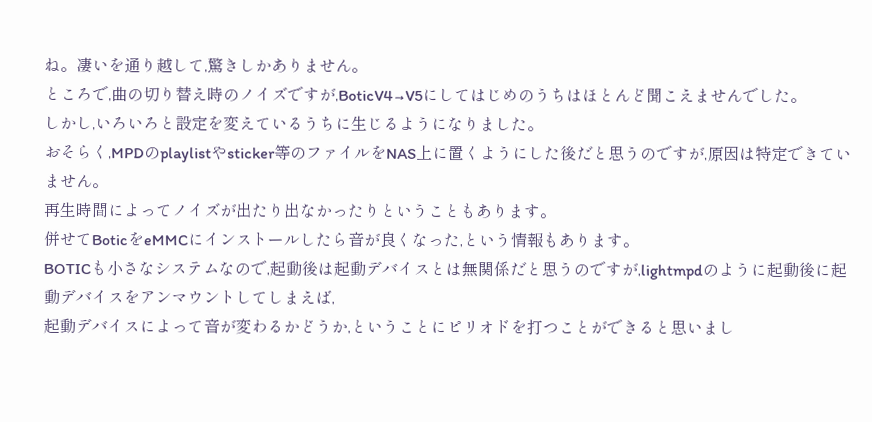ね。凄いを通り越して,驚きしかありません。
ところで,曲の切り替え時のノイズですが,BoticV4→V5にしてはじめのうちはほとんど聞こえませんでした。
しかし,いろいろと設定を変えているうちに生じるようになりました。
おそらく,MPDのplaylistやsticker等のファイルをNAS上に置くようにした後だと思うのですが,原因は特定できていません。
再生時間によってノイズが出たり出なかったりということもあります。
併せてBoticをeMMCにインストールしたら音が良くなった,という情報もあります。
BOTICも小さなシステムなので,起動後は起動デバイスとは無関係だと思うのですが,lightmpdのように起動後に起動デバイスをアンマウントしてしまえば,
起動デバイスによって音が変わるかどうか,ということにピリオドを打つことができると思いまし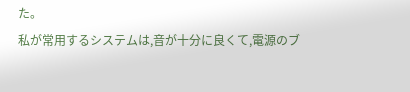た。
私が常用するシステムは,音が十分に良くて,電源のブ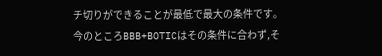チ切りができることが最低で最大の条件です。
今のところBBB+BOTICはその条件に合わず,そ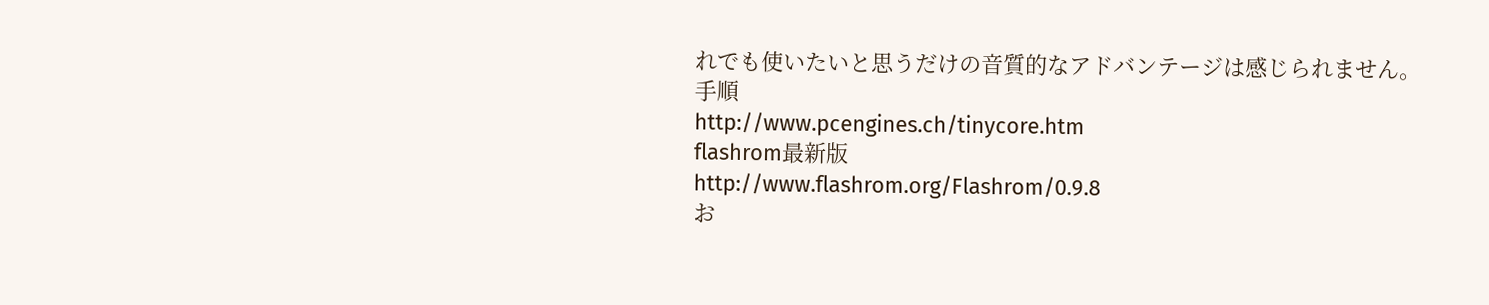れでも使いたいと思うだけの音質的なアドバンテージは感じられません。
手順
http://www.pcengines.ch/tinycore.htm
flashrom最新版
http://www.flashrom.org/Flashrom/0.9.8
お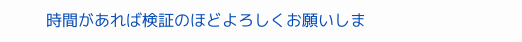時間があれば検証のほどよろしくお願いしま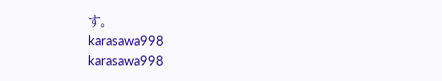す。
karasawa998
karasawa998